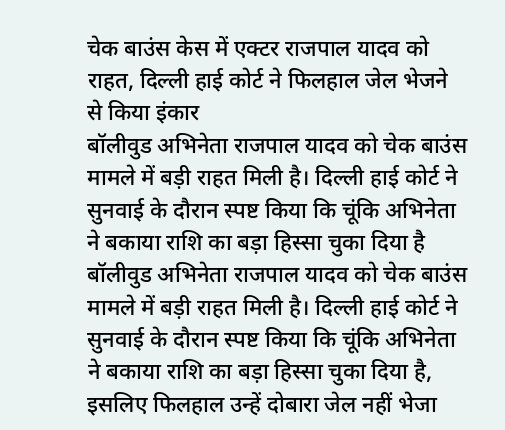चेक बाउंस केस में एक्टर राजपाल यादव को राहत, दिल्ली हाई कोर्ट ने फिलहाल जेल भेजने से किया इंकार
बॉलीवुड अभिनेता राजपाल यादव को चेक बाउंस मामले में बड़ी राहत मिली है। दिल्ली हाई कोर्ट ने सुनवाई के दौरान स्पष्ट किया कि चूंकि अभिनेता ने बकाया राशि का बड़ा हिस्सा चुका दिया है
बॉलीवुड अभिनेता राजपाल यादव को चेक बाउंस मामले में बड़ी राहत मिली है। दिल्ली हाई कोर्ट ने सुनवाई के दौरान स्पष्ट किया कि चूंकि अभिनेता ने बकाया राशि का बड़ा हिस्सा चुका दिया है, इसलिए फिलहाल उन्हें दोबारा जेल नहीं भेजा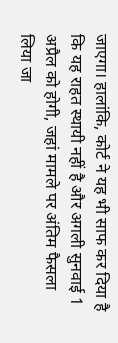जाएगा। हालांकि, कोर्ट ने यह भी साफ कर दिया है कि यह राहत स्थायी नहीं है और अगली सुनवाई 1 अप्रैल को होगी, जहां मामले पर अंतिम फैसला लिया जा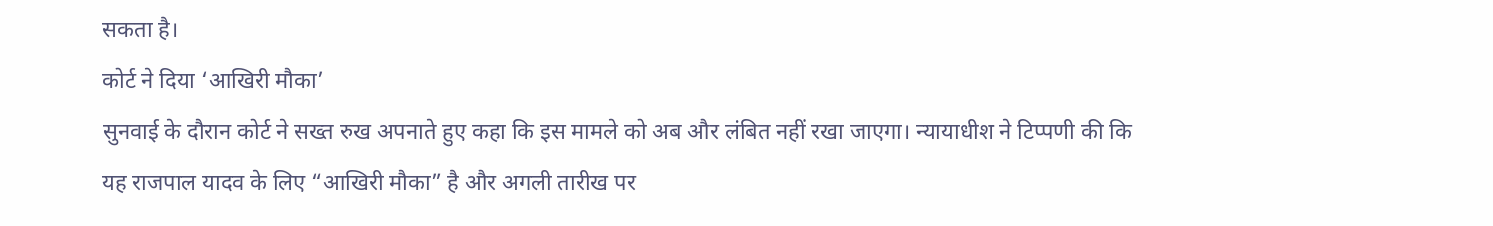सकता है।
कोर्ट ने दिया ‘आखिरी मौका’
सुनवाई के दौरान कोर्ट ने सख्त रुख अपनाते हुए कहा कि इस मामले को अब और लंबित नहीं रखा जाएगा। न्यायाधीश ने टिप्पणी की कि यह राजपाल यादव के लिए “आखिरी मौका” है और अगली तारीख पर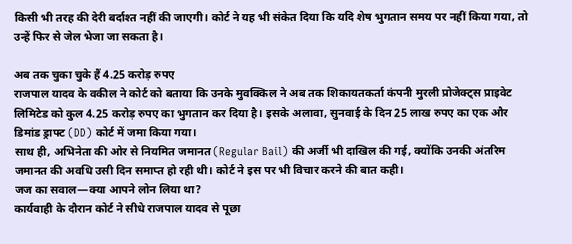किसी भी तरह की देरी बर्दाश्त नहीं की जाएगी। कोर्ट ने यह भी संकेत दिया कि यदि शेष भुगतान समय पर नहीं किया गया, तो उन्हें फिर से जेल भेजा जा सकता है।

अब तक चुका चुके हैं 4.25 करोड़ रुपए
राजपाल यादव के वकील ने कोर्ट को बताया कि उनके मुवक्किल ने अब तक शिकायतकर्ता कंपनी मुरली प्रोजेक्ट्स प्राइवेट लिमिटेड को कुल 4.25 करोड़ रुपए का भुगतान कर दिया है। इसके अलावा, सुनवाई के दिन 25 लाख रुपए का एक और डिमांड ड्राफ्ट (DD) कोर्ट में जमा किया गया।
साथ ही, अभिनेता की ओर से नियमित जमानत (Regular Bail) की अर्जी भी दाखिल की गई, क्योंकि उनकी अंतरिम जमानत की अवधि उसी दिन समाप्त हो रही थी। कोर्ट ने इस पर भी विचार करने की बात कही।
जज का सवाल—क्या आपने लोन लिया था?
कार्यवाही के दौरान कोर्ट ने सीधे राजपाल यादव से पूछा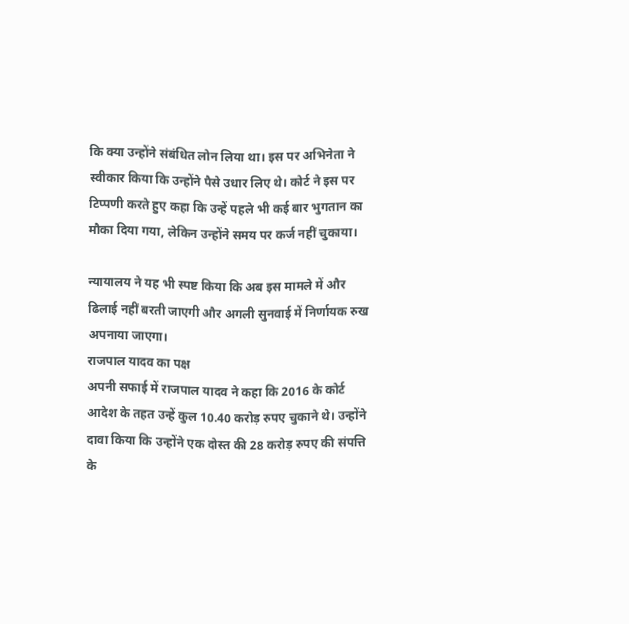कि क्या उन्होंने संबंधित लोन लिया था। इस पर अभिनेता ने स्वीकार किया कि उन्होंने पैसे उधार लिए थे। कोर्ट ने इस पर टिप्पणी करते हुए कहा कि उन्हें पहले भी कई बार भुगतान का मौका दिया गया, लेकिन उन्होंने समय पर कर्ज नहीं चुकाया।

न्यायालय ने यह भी स्पष्ट किया कि अब इस मामले में और ढिलाई नहीं बरती जाएगी और अगली सुनवाई में निर्णायक रुख अपनाया जाएगा।
राजपाल यादव का पक्ष
अपनी सफाई में राजपाल यादव ने कहा कि 2016 के कोर्ट आदेश के तहत उन्हें कुल 10.40 करोड़ रुपए चुकाने थे। उन्होंने दावा किया कि उन्होंने एक दोस्त की 28 करोड़ रुपए की संपत्ति के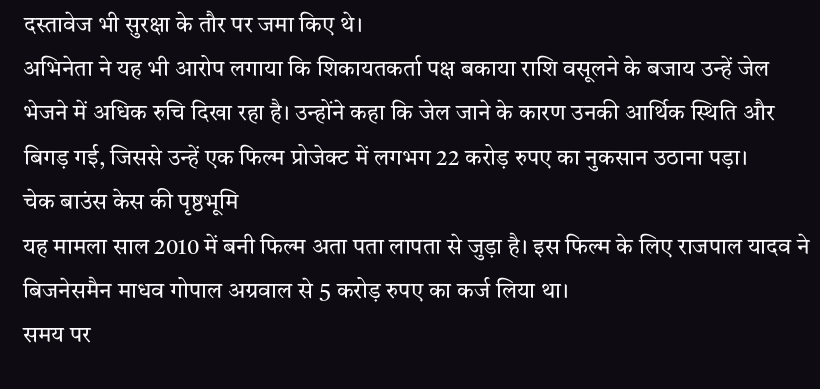दस्तावेज भी सुरक्षा के तौर पर जमा किए थे।
अभिनेता ने यह भी आरोप लगाया कि शिकायतकर्ता पक्ष बकाया राशि वसूलने के बजाय उन्हें जेल भेजने में अधिक रुचि दिखा रहा है। उन्होंने कहा कि जेल जाने के कारण उनकी आर्थिक स्थिति और बिगड़ गई, जिससे उन्हें एक फिल्म प्रोजेक्ट में लगभग 22 करोड़ रुपए का नुकसान उठाना पड़ा।
चेक बाउंस केस की पृष्ठभूमि
यह मामला साल 2010 में बनी फिल्म अता पता लापता से जुड़ा है। इस फिल्म के लिए राजपाल यादव ने बिजनेसमैन माधव गोपाल अग्रवाल से 5 करोड़ रुपए का कर्ज लिया था।
समय पर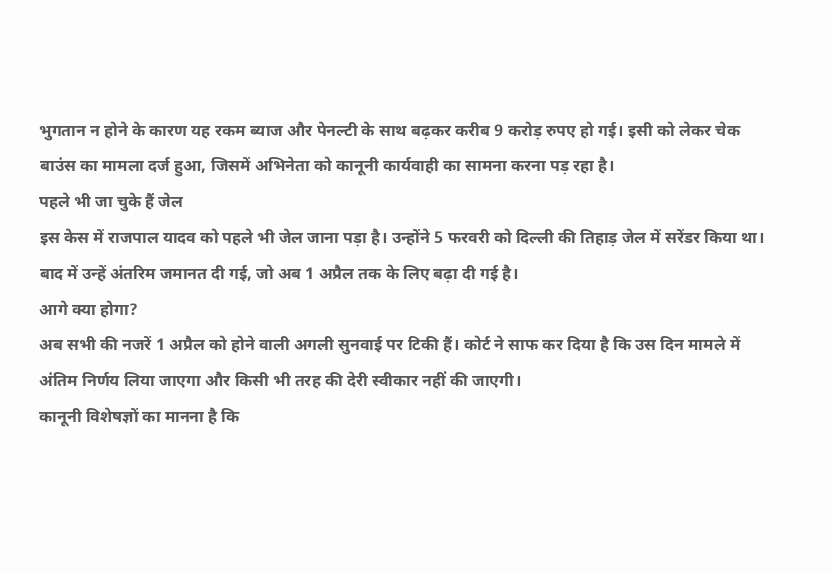भुगतान न होने के कारण यह रकम ब्याज और पेनल्टी के साथ बढ़कर करीब 9 करोड़ रुपए हो गई। इसी को लेकर चेक बाउंस का मामला दर्ज हुआ, जिसमें अभिनेता को कानूनी कार्यवाही का सामना करना पड़ रहा है।
पहले भी जा चुके हैं जेल
इस केस में राजपाल यादव को पहले भी जेल जाना पड़ा है। उन्होंने 5 फरवरी को दिल्ली की तिहाड़ जेल में सरेंडर किया था। बाद में उन्हें अंतरिम जमानत दी गई, जो अब 1 अप्रैल तक के लिए बढ़ा दी गई है।
आगे क्या होगा?
अब सभी की नजरें 1 अप्रैल को होने वाली अगली सुनवाई पर टिकी हैं। कोर्ट ने साफ कर दिया है कि उस दिन मामले में अंतिम निर्णय लिया जाएगा और किसी भी तरह की देरी स्वीकार नहीं की जाएगी।
कानूनी विशेषज्ञों का मानना है कि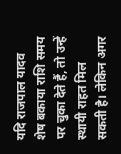यदि राजपाल यादव शेष बकाया राशि समय पर चुका देते हैं, तो उन्हें स्थायी राहत मिल सकती है। लेकिन अगर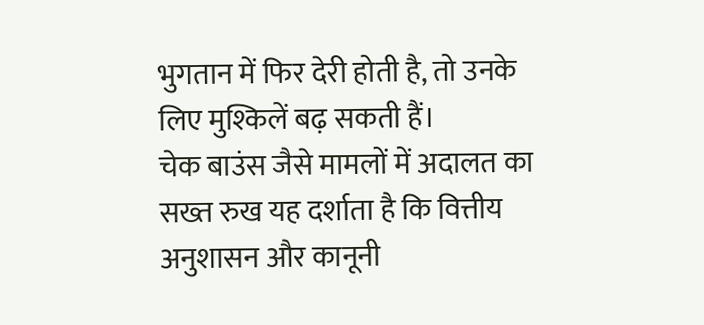भुगतान में फिर देरी होती है, तो उनके लिए मुश्किलें बढ़ सकती हैं।
चेक बाउंस जैसे मामलों में अदालत का सख्त रुख यह दर्शाता है कि वित्तीय अनुशासन और कानूनी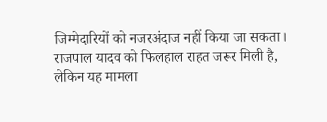जिम्मेदारियों को नजरअंदाज नहीं किया जा सकता। राजपाल यादव को फिलहाल राहत जरूर मिली है, लेकिन यह मामला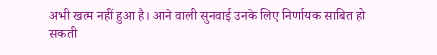अभी खत्म नहीं हुआ है। आने वाली सुनवाई उनके लिए निर्णायक साबित हो सकती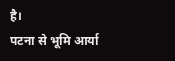है।
पटना से भूमि आर्या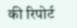की रिपोर्ट